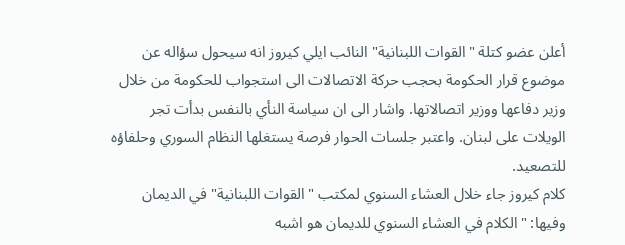أعلن عضو كتلة "القوات اللبنانية" النائب ايلي كيروز انه سيحول سؤاله عن موضوع قرار الحكومة بحجب حركة الاتصالات الى استجواب للحكومة من خلال وزير دفاعها ووزير اتصالاتها. واشار الى ان سياسة النأي بالنفس بدأت تجر الويلات على لبنان. واعتبر جلسات الحوار فرصة يستغلها النظام السوري وحلفاؤه للتصعيد.
كلام كيروز جاء خلال العشاء السنوي لمكتب "القوات اللبنانية" في الديمان وفيها: "الكلام في العشاء السنوي للديمان هو اشبه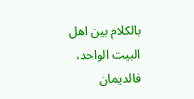بالكلام بين اهل البيت الواحد، فالديمان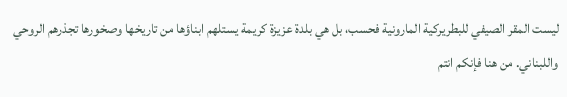ليست المقر الصيفي للبطريركية المارونية فحسب، بل هي بلدة عزيزة كريمة يستلهم ابناؤها من تاريخها وصخورها تجذرهم الروحي واللبناني. من هنا فإنكم انتم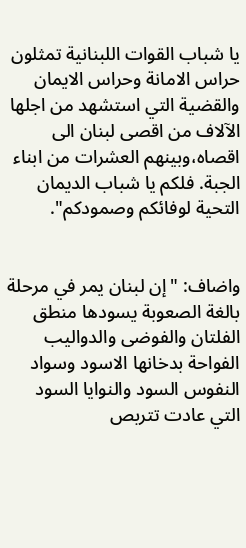يا شباب القوات اللبنانية تمثلون حراس الامانة وحراس الايمان والقضية التي استشهد من اجلها الآلاف من اقصى لبنان الى اقصاه،وبينهم العشرات من ابناء الجبة. فلكم يا شباب الديمان التحية لوفائكم وصمودكم".


واضاف: "إن لبنان يمر في مرحلة بالغة الصعوبة يسودها منطق الفلتان والفوضى والدواليب الفواحة بدخانها الاسود وسواد النفوس السود والنوايا السود التي عادت تتربص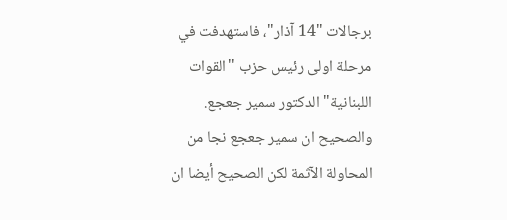برجالات "14 آذار"، فاستهدفت في مرحلة اولى رئيس حزب "القوات اللبنانية" الدكتور سمير جعجع. والصحيح ان سمير جعجع نجا من المحاولة الآثمة لكن الصحيح أيضا ان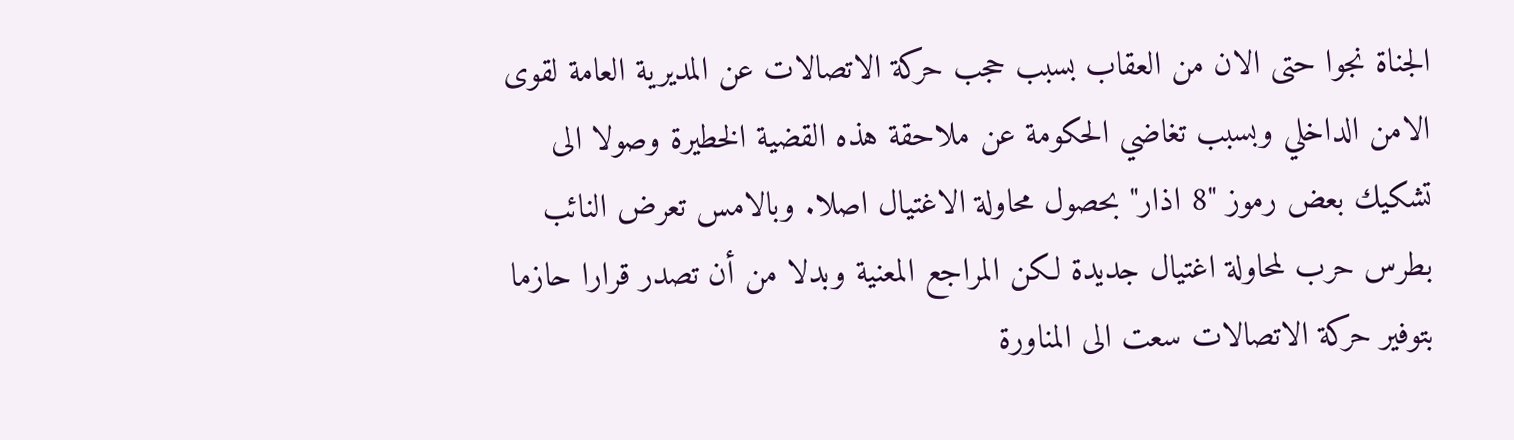الجناة نجوا حتى الان من العقاب بسبب حجب حركة الاتصالات عن المديرية العامة لقوى الامن الداخلي وبسبب تغاضي الحكومة عن ملاحقة هذه القضية الخطيرة وصولا الى تشكيك بعض رموز "8 اذار" بحصول محاولة الاغتيال اصلا. وبالامس تعرض النائب بطرس حرب لمحاولة اغتيال جديدة لكن المراجع المعنية وبدلا من أن تصدر قرارا حازما بتوفير حركة الاتصالات سعت الى المناورة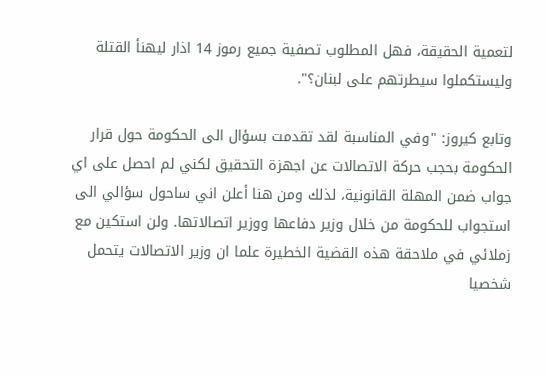لتعمية الحقيقة، فهل المطلوب تصفية جميع رموز 14 اذار ليهنأ القتلة وليستكملوا سيطرتهم على لبنان؟".

وتابع كيروز: "وفي المناسبة لقد تقدمت بسؤال الى الحكومة حول قرار الحكومة بحجب حركة الاتصالات عن اجهزة التحقيق لكني لم احصل على اي جواب ضمن المهلة القانونية، لذلك ومن هنا أعلن اني ساحول سؤالي الى استجواب للحكومة من خلال وزير دفاعها ووزير اتصالاتها. ولن استكين مع زملائي في ملاحقة هذه القضية الخطيرة علما ان وزير الاتصالات يتحمل شخصيا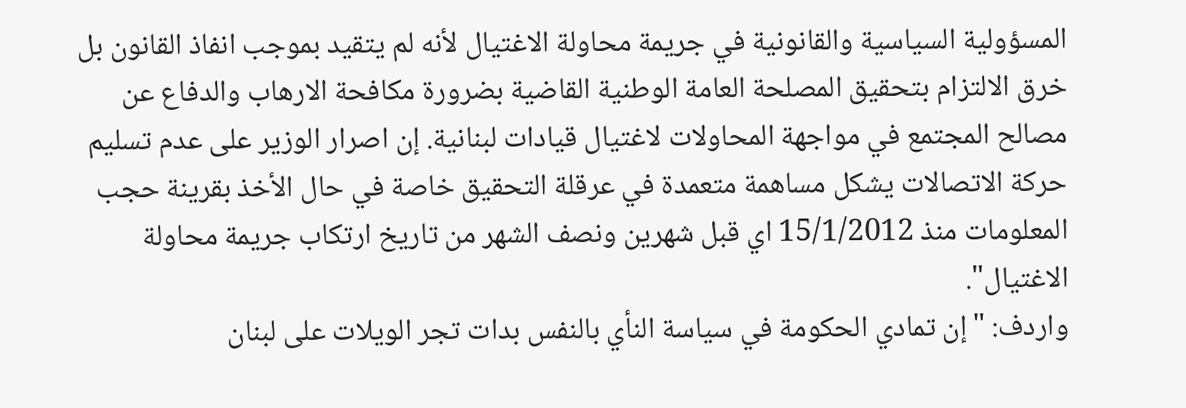المسؤولية السياسية والقانونية في جريمة محاولة الاغتيال لأنه لم يتقيد بموجب انفاذ القانون بل خرق الالتزام بتحقيق المصلحة العامة الوطنية القاضية بضرورة مكافحة الارهاب والدفاع عن مصالح المجتمع في مواجهة المحاولات لاغتيال قيادات لبنانية. إن اصرار الوزير على عدم تسليم حركة الاتصالات يشكل مساهمة متعمدة في عرقلة التحقيق خاصة في حال الأخذ بقرينة حجب المعلومات منذ 15/1/2012 اي قبل شهرين ونصف الشهر من تاريخ ارتكاب جريمة محاولة الاغتيال".
واردف: "إن تمادي الحكومة في سياسة النأي بالنفس بدات تجر الويلات على لبنان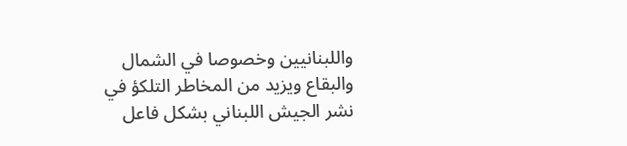واللبنانيين وخصوصا في الشمال والبقاع ويزيد من المخاطر التلكؤ في نشر الجيش اللبناني بشكل فاعل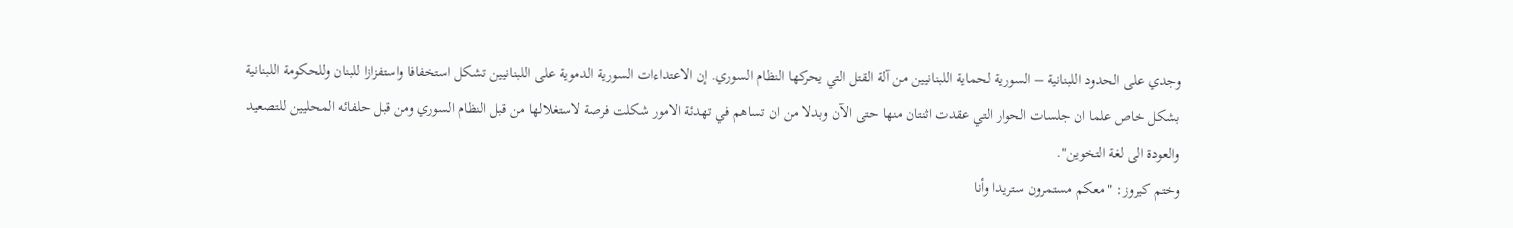وجدي على الحدود اللبنانية – السورية لحماية اللبنانيين من آلة القتل التي يحركها النظام السوري. إن الاعتداءات السورية الدموية على اللبنانيين تشكل استخفافا واستفزازا للبنان وللحكومة اللبنانية بشكل خاص علما ان جلسات الحوار التي عقدت اثنتان منها حتى الآن وبدلا من ان تساهم في تهدئة الامور شكلت فرصة لاستغلالها من قبل النظام السوري ومن قبل حلفائه المحليين للتصعيد والعودة الى لغة التخوين".
وختم كيروز: "معكم مستمرون ستريدا وأنا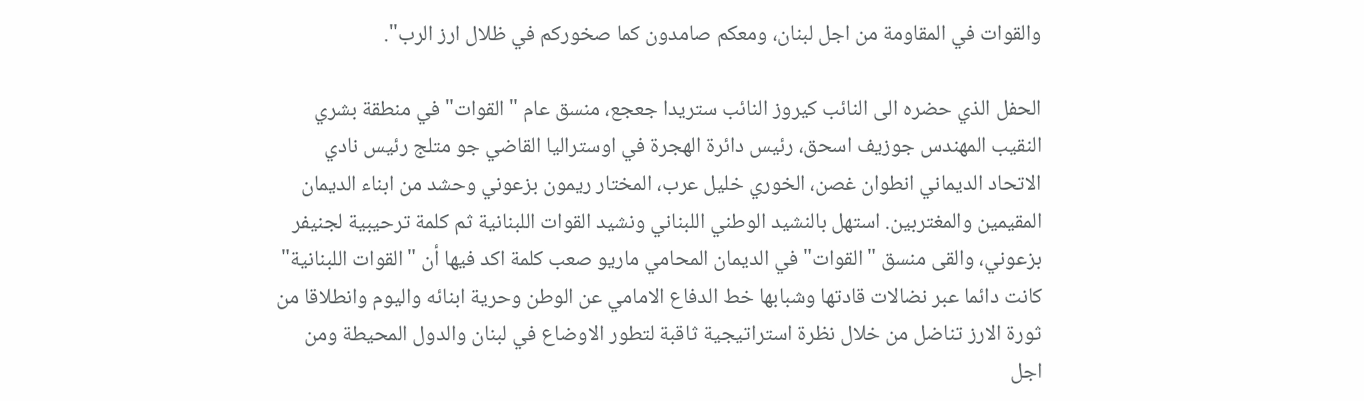والقوات في المقاومة من اجل لبنان، ومعكم صامدون كما صخوركم في ظلال ارز الرب".

الحفل الذي حضره الى النائب كيروز النائب ستريدا جعجع، منسق عام "القوات" في منطقة بشري النقيب المهندس جوزيف اسحق، رئيس دائرة الهجرة في اوستراليا القاضي جو متلج رئيس نادي الاتحاد الديماني انطوان غصن، الخوري خليل عرب، المختار ريمون بزعوني وحشد من ابناء الديمان المقيمين والمغتربين. استهل بالنشيد الوطني اللبناني ونشيد القوات اللبنانية ثم كلمة ترحيبية لجنيفر بزعوني، والقى منسق "القوات" في الديمان المحامي ماريو صعب كلمة اكد فيها أن "القوات اللبنانية" كانت دائما عبر نضالات قادتها وشبابها خط الدفاع الامامي عن الوطن وحرية ابنائه واليوم وانطلاقا من ثورة الارز تناضل من خلال نظرة استراتيجية ثاقبة لتطور الاوضاع في لبنان والدول المحيطة ومن اجل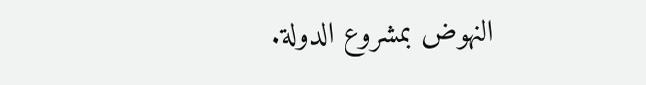النهوض بمشروع الدولة.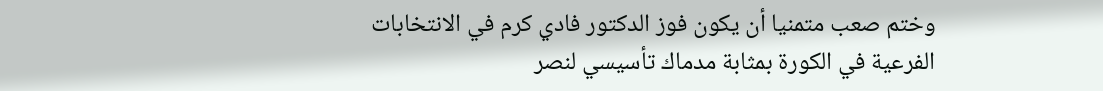وختم صعب متمنيا أن يكون فوز الدكتور فادي كرم في الانتخابات الفرعية في الكورة بمثابة مدماك تأسيسي لنصر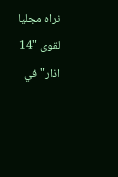نراه مجليا لقوى "14 اذار" في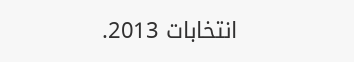انتخابات 2013.